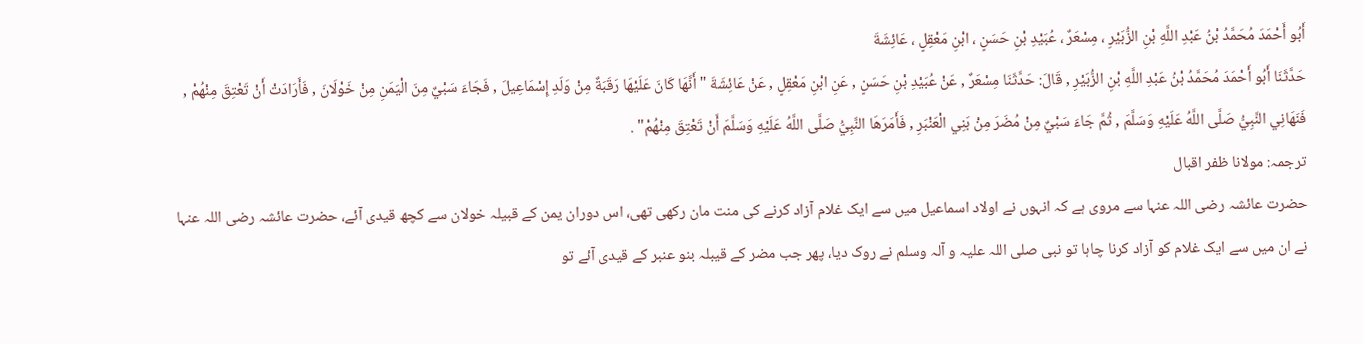أَبُو أَحْمَدَ مُحَمَّدُ بْنُ عَبْدِ اللَّهِ بْنِ الزُّبَيْرِ ، مِسْعَرٌ ، عُبَيْدِ بْنِ حَسَنٍ ، ابْنِ مَعْقِلٍ ، عَائِشَةَ
حَدَّثَنَا أَبُو أَحْمَدَ مُحَمَّدُ بْنُ عَبْدِ اللَّهِ بْنِ الزُّبَيْرِ , قَالَ: حَدَّثَنَا مِسْعَرٌ , عَنْ عُبَيْدِ بْنِ حَسَنٍ , عَنِ ابْنِ مَعْقِلٍ , عَنْ عَائِشَةَ " أَنَّهَا كَانَ عَلَيْهَا رَقَبَةٌ مِنْ وَلَدِ إِسْمَاعِيلَ , فَجَاءَ سَبْيٌ مِنَ الْيَمَنِ مِنْ خَوْلَانَ , فَأَرَادَتْ أَنْ تَعْتِقَ مِنْهُمْ , فَنَهَانِي النَّبِيُّ صَلَّى اللَّهُ عَلَيْهِ وَسَلَّمَ , ثُمَّ جَاءَ سَبْيٌ مِنْ مُضَرَ مِنْ بَنِي الْعَنْبَرِ , فَأَمَرَهَا النَّبِيُّ صَلَّى اللَّهُ عَلَيْهِ وَسَلَّمَ أَنْ تَعْتِقَ مِنْهُمْ" .
ترجمہ: مولانا ظفر اقبال
حضرت عائشہ رضی اللہ عنہا سے مروی ہے کہ انہوں نے اولاد اسماعیل میں سے ایک غلام آزاد کرنے کی منت مان رکھی تھی، اس دوران یمن کے قبیلہ خولان سے کچھ قیدی آئے، حضرت عائشہ رضی اللہ عنہا نے ان میں سے ایک غلام کو آزاد کرنا چاہا تو نبی صلی اللہ علیہ و آلہ وسلم نے روک دیا، پھر جب مضر کے قیبلہ بنو عنبر کے قیدی آئے تو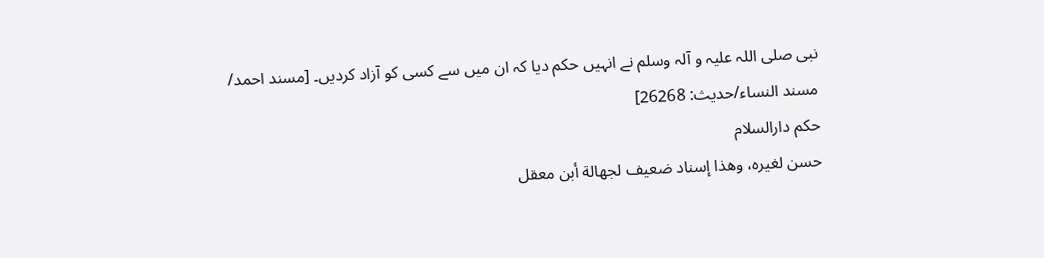نبی صلی اللہ علیہ و آلہ وسلم نے انہیں حکم دیا کہ ان میں سے کسی کو آزاد کردیں۔ [مسند احمد/ مسند النساء/حدیث: 26268]
حکم دارالسلام
حسن لغيره، وهذا إسناد ضعيف لجهالة أبن معقل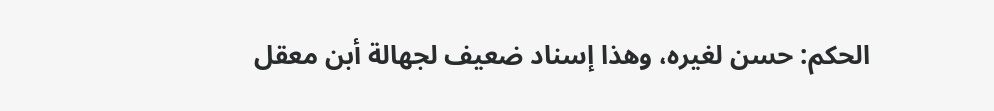الحكم: حسن لغيره، وهذا إسناد ضعيف لجهالة أبن معقل